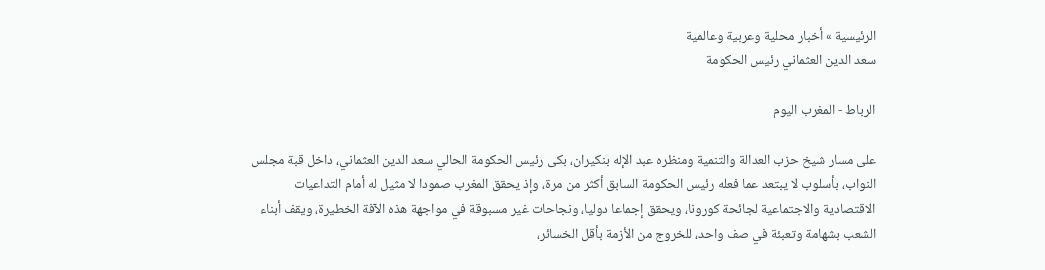الرئيسية » أخبار محلية وعربية وعالمية
سعد الدين العثماني رئيس الحكومة

الرباط - المغرب اليوم

على مسار شيخ حزب العدالة والتنمية ومنظره عبد الإله بنكيران، بكى رئيس الحكومة الحالي سعد الدين العثماني، داخل قبة مجلس النواب، بأسلوب لا يبتعد عما فعله رئيس الحكومة السابق أكثر من مرة، وإذ يحقق المغرب صمودا لا مثيل له أمام التداعيات الاقتصادية والاجتماعية لجائحة كورونا، ويحقق إجماعا دوليا، ونجاحات غير مسبوقة في مواجهة هذه الآفة الخطيرة، ويقف أبناء الشعب بشهامة وتعبئة في صف واحد، للخروج من الأزمة بأقل الخسائر،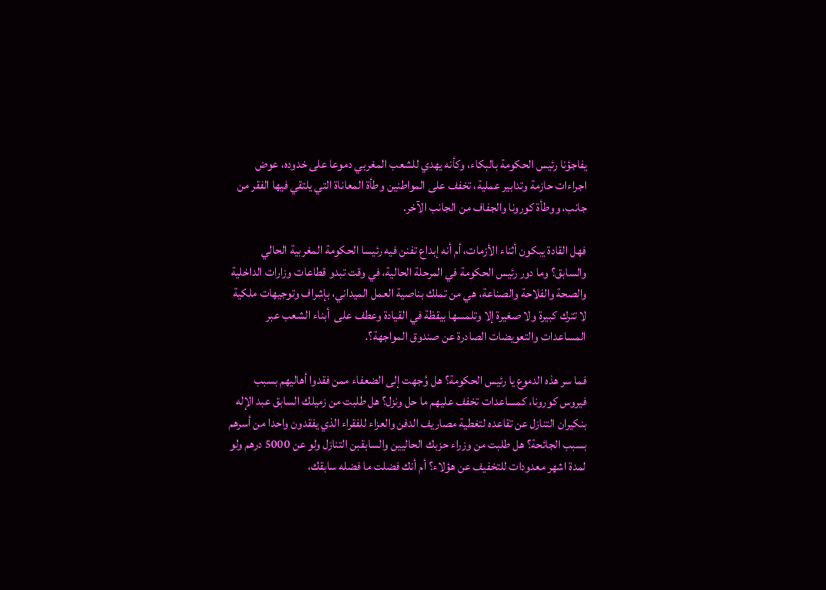يفاجؤنا رئيس الحكومة بالبكاء، وكأنه يهدي للشعب المغربي دموعا على خدوده، عوض اجراءات حازمة وتدابير عملية، تخفف على المواطنين وطأة المعاناة التي يلتقي فيها الفقر من جانب، ووطأة كورونا والجفاف من الجانب الآخر.

فهل القادة يبكون أثناء الأزمات، أم أنه إبداع تفنن فيه رئيسا الحكومة المغربية الحالي والسابق؟ وما دور رئيس الحكومة في المرحلة الحالية، في وقت تبدو قطاعات وزارات الداخلية والصحة والفلاحة والصناعة، هي من تملك بناصية العمل الميداني، بإشراف وتوجيهات ملكية لا تترك كبيرة ولا صغيرة إلا وتلمسها بيقظة في القيادة وعطف على  أبناء الشعب عبر المساعدات والتعويضات الصادرة عن صندوق المواجهة؟.

فما سر هذه الدموع يا رئيس الحكومة؟ هل وُجهت إلى الضعفاء ممن فقدوا أهاليهم بسبب فيروس كورونا، كمساعدات تخفف عليهم ما حل ونزل؟ هل طلبت من زميلك السابق عبد الإله بنكيران التنازل عن تقاعده لتغطية مصاريف الدفن والعزاء للفقراء الذي يفقدون واحدا من أسرهم بسبب الجائحة؟ هل طلبت من وزراء حزبك الحاليين والسابقبن التنازل ولو عن 5000 درهم ولو لمدة اشهر معدودات للتخفيف عن هؤلاء؟ أم أنك فضلت ما فضله سابقك،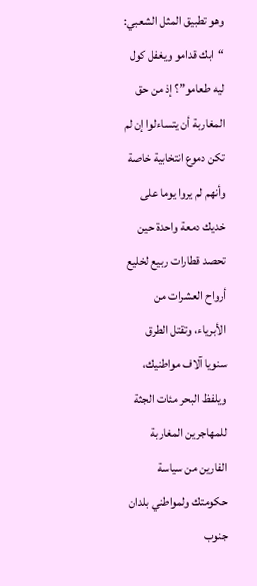وهو تطبيق المثل الشعبي: “ابك قدامو ويغفل كول ليه طعامو”؟ إذ من حق المغاربة أن يتساءلوا إن لم تكن دموع انتخابية خاصة وأنهم لم يروا يوما على خديك دمعة واحدة حين تحصد قطارات ربيع لخليع أرواح العشرات من الأبرياء، وتقتل الطرق سنويا آلاف مواطنيك، ويلفظ البحر مئات الجثة للمهاجرين المغاربة الفارين من سياسة حكومتك ولمواطني بلدان جنوب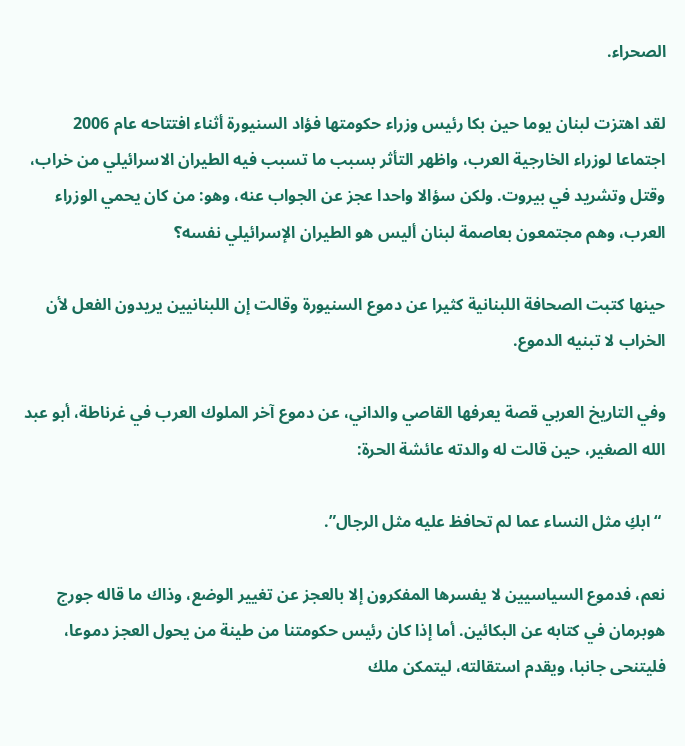الصحراء.

لقد اهتزت لبنان يوما حين بكا رئيس وزراء حكومتها فؤاد السنيورة أثناء افتتاحه عام 2006 اجتماعا لوزراء الخارجية العرب، واظهر التأثر بسبب ما تسبب فيه الطيران الاسرائيلي من خراب، وقتل وتشريد في بيروت. ولكن سؤالا واحدا عجز عن الجواب عنه، وهو: من كان يحمي الوزراء العرب، وهم مجتمعون بعاصمة لبنان أليس هو الطيران الإسرائيلي نفسه؟

حينها كتبت الصحافة اللبنانية كثيرا عن دموع السنيورة وقالت إن اللبنانيين يريدون الفعل لأن الخراب لا تبنيه الدموع.

وفي التاريخ العربي قصة يعرفها القاصي والداني، عن دموع آخر الملوك العرب في غرناطة، أبو عبد الله الصغير، حين قالت له والدته عائشة الحرة:

 “ابكِ مثل النساء عما لم تحافظ عليه مثل الرجال”.

نعم، فدموع السياسيين لا يفسرها المفكرون إلا بالعجز عن تغيير الوضع، وذاك ما قاله جورج هوبرمان في كتابه عن البكائين. أما إذا كان رئيس حكومتنا من طينة من يحول العجز دموعا، فليتنحى جانبا، ويقدم استقالته، ليتمكن ملك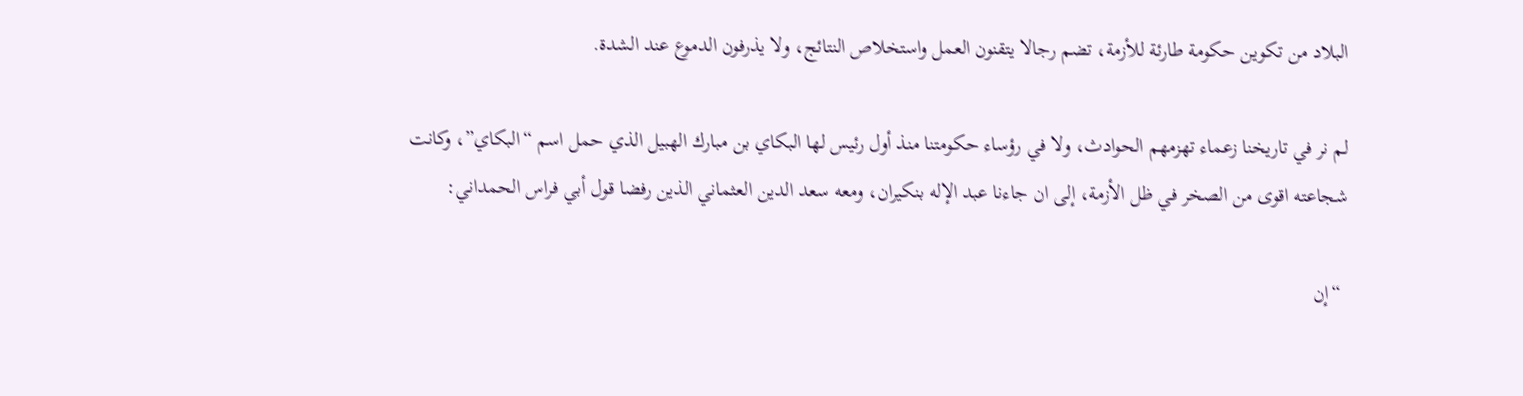البلاد من تكوين حكومة طارئة للأزمة، تضم رجالا يتقنون العمل واستخلاص النتائج، ولا يذرفون الدموع عند الشدة.

لم نر في تاريخنا زعماء تهزمهم الحوادث، ولا في رؤساء حكومتنا منذ أول رئيس لها البكاي بن مبارك الهبيل الذي حمل اسم “البكاي”، وكانت شجاعته اقوى من الصخر في ظل الأزمة، إلى ان جاءنا عبد الإله بنكيران، ومعه سعد الدين العثماني الذين رفضا قول أبي فراس الحمداني:

 “إن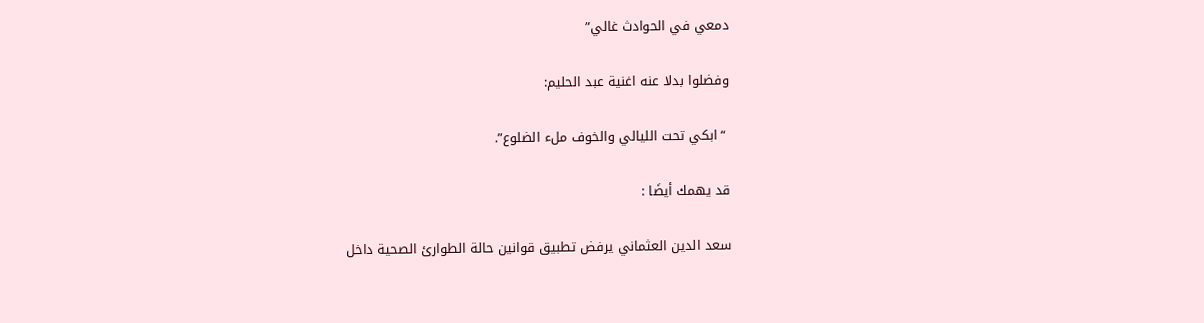دمعي في الحوادث غالي”

وفضلوا بدلا عنه اغنية عبد الحليم:

 “ابكي تحت الليالي والخوف ملء الضلوع”.

قد يهمك أيضَا :

سعد الدين العثماني يرفض تطبيق قوانين حالة الطوارئ الصحية داخل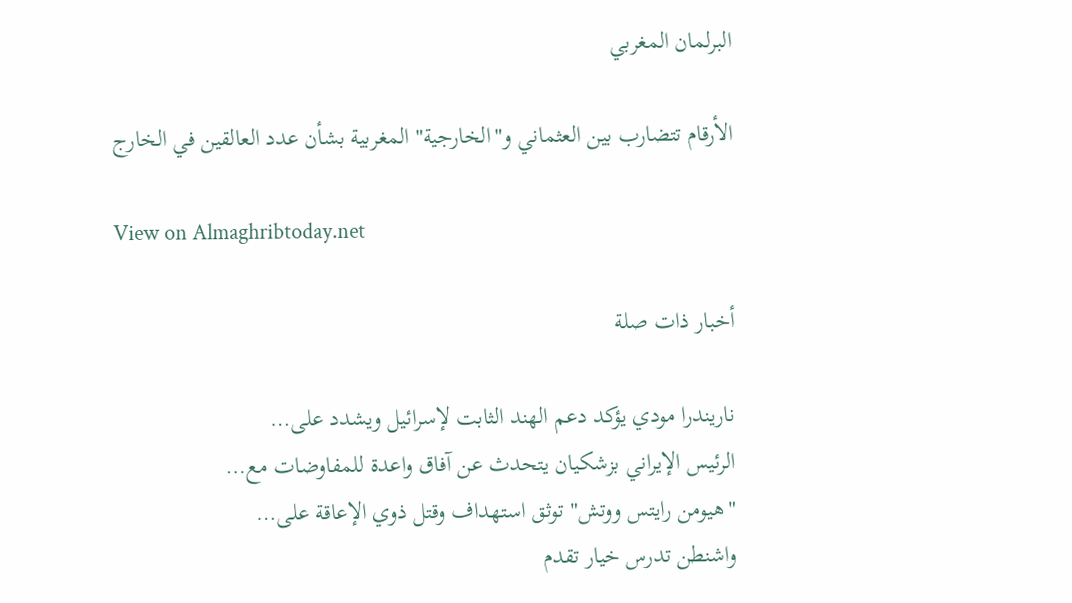البرلمان المغربي

الأرقام تتضارب بين العثماني و"الخارجية" المغربية بشأن عدد العالقين في الخارج

View on Almaghribtoday.net

أخبار ذات صلة

ناريندرا مودي يؤكد دعم الهند الثابت لإسرائيل ويشدد على…
الرئيس الإيراني بزشكيان يتحدث عن آفاق واعدة للمفاوضات مع…
"هيومن رايتس ووتش" توثق استهداف وقتل ذوي الإعاقة على…
واشنطن تدرس خيار تقدم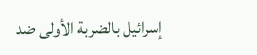إسرائيل بالضربة الأولى ضد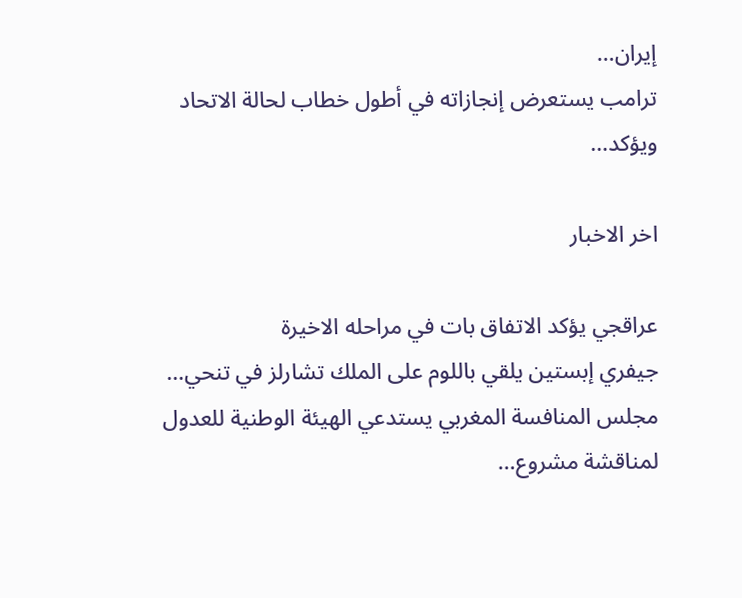إيران…
ترامب يستعرض إنجازاته في أطول خطاب لحالة الاتحاد ويؤكد…

اخر الاخبار

عراقجي يؤكد الاتفاق بات في مراحله الاخيرة
جيفري إبستين يلقي باللوم على الملك تشارلز في تنحي…
مجلس المنافسة المغربي يستدعي الهيئة الوطنية للعدول لمناقشة مشروع…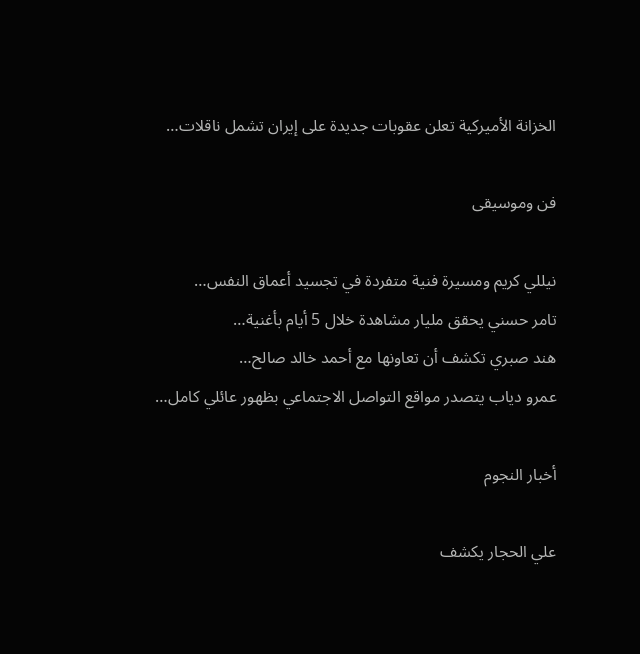الخزانة الأميركية تعلن عقوبات جديدة على إيران تشمل ناقلات…

فن وموسيقى

نيللي كريم ومسيرة فنية متفردة في تجسيد أعماق النفس…
تامر حسني يحقق مليار مشاهدة خلال 5 أيام بأغنية…
هند صبري تكشف أن تعاونها مع أحمد خالد صالح…
عمرو دياب يتصدر مواقع التواصل الاجتماعي بظهور عائلي كامل…

أخبار النجوم

علي الحجار يكشف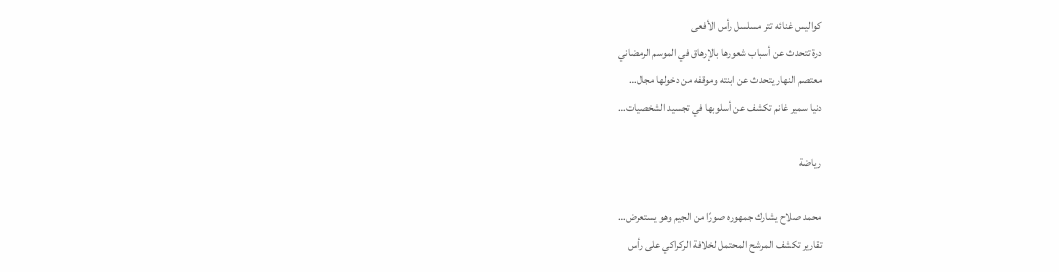كواليس غنائه تتر مسلسل رأس الأفعى
درة تتحدث عن أسباب شعورها بالإرهاق في الموسم الرمضاني
معتصم النهار يتحدث عن ابنته وموقفه من دخولها مجال…
دنيا سمير غانم تكشف عن أسلوبها في تجسيد الشخصيات…

رياضة

محمد صلاح يشارك جمهوره صورًا من الجيم وهو يستعرض…
تقارير تكشف المرشح المحتمل لخلافة الركراكي على رأس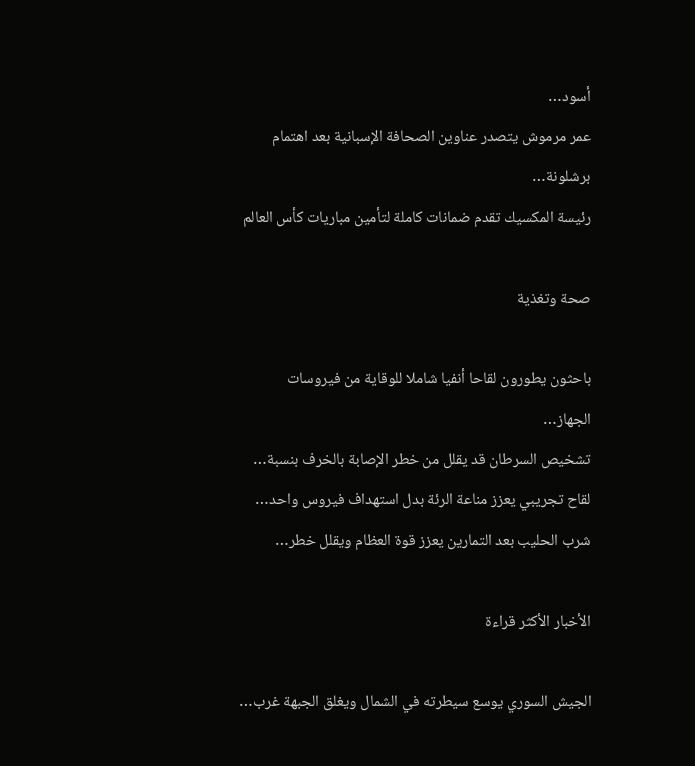أسود…
عمر مرموش يتصدر عناوين الصحافة الإسبانية بعد اهتمام برشلونة…
رئيسة المكسيك تقدم ضمانات كاملة لتأمين مباريات كأس العالم

صحة وتغذية

باحثون يطورون لقاحا أنفيا شاملا للوقاية من فيروسات الجهاز…
تشخيص السرطان قد يقلل من خطر الإصابة بالخرف بنسبة…
لقاح تجريبي يعزز مناعة الرئة بدل استهداف فيروس واحد…
شرب الحليب بعد التمارين يعزز قوة العظام ويقلل خطر…

الأخبار الأكثر قراءة

الجيش السوري يوسع سيطرته في الشمال ويغلق الجبهة غرب…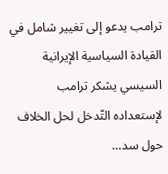ترامب يدعو إلى تغيير شامل في القيادة السياسية الإيرانية
السيسي يشكر ترامب لإستعداده التّدخل لحل الخلاف حول سد…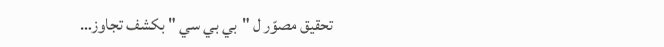تحقيق مصوّر ل "بي بي سي " بكشف تجاوز…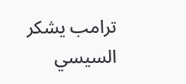ترامب يشكر السيسي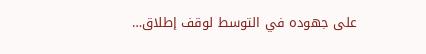على جهوده في التوسط لوقف إطلاق…